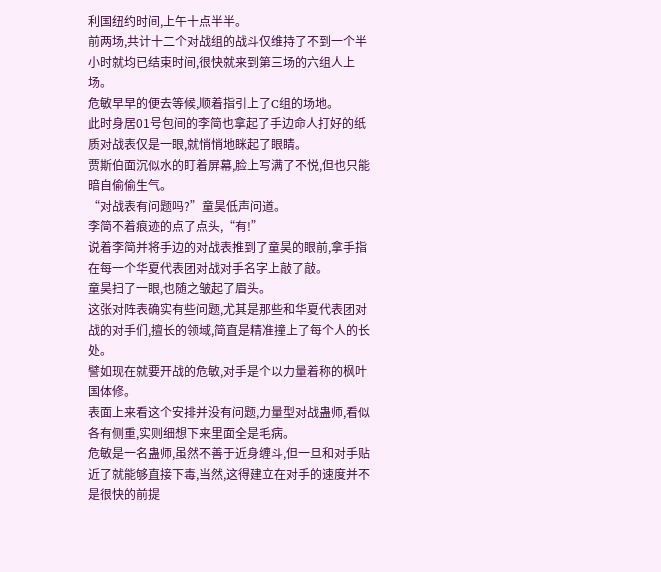利国纽约时间,上午十点半半。
前两场,共计十二个对战组的战斗仅维持了不到一个半小时就均已结束时间,很快就来到第三场的六组人上场。
危敏早早的便去等候,顺着指引上了C组的场地。
此时身居01号包间的李简也拿起了手边命人打好的纸质对战表仅是一眼,就悄悄地眯起了眼睛。
贾斯伯面沉似水的盯着屏幕,脸上写满了不悦,但也只能暗自偷偷生气。
“对战表有问题吗?”童昊低声问道。
李简不着痕迹的点了点头,“有!”
说着李简并将手边的对战表推到了童昊的眼前,拿手指在每一个华夏代表团对战对手名字上敲了敲。
童昊扫了一眼,也随之皱起了眉头。
这张对阵表确实有些问题,尤其是那些和华夏代表团对战的对手们,擅长的领域,简直是精准撞上了每个人的长处。
譬如现在就要开战的危敏,对手是个以力量着称的枫叶国体修。
表面上来看这个安排并没有问题,力量型对战蛊师,看似各有侧重,实则细想下来里面全是毛病。
危敏是一名蛊师,虽然不善于近身缠斗,但一旦和对手贴近了就能够直接下毒,当然,这得建立在对手的速度并不是很快的前提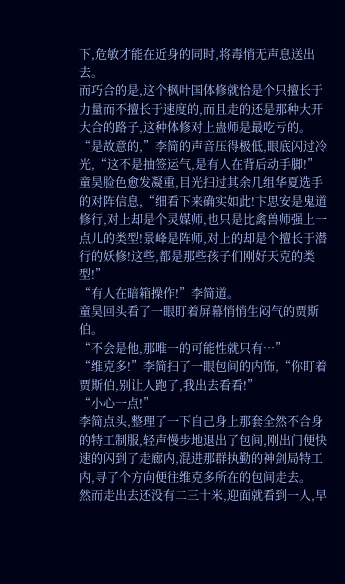下,危敏才能在近身的同时,将毒悄无声息送出去。
而巧合的是,这个枫叶国体修就恰是个只擅长于力量而不擅长于速度的,而且走的还是那种大开大合的路子,这种体修对上蛊师是最吃亏的。
“是故意的,”李简的声音压得极低,眼底闪过冷光,“这不是抽签运气,是有人在背后动手脚!”
童昊脸色愈发凝重,目光扫过其余几组华夏选手的对阵信息,“细看下来确实如此!卞思安是鬼道修行,对上却是个灵媒师,也只是比禽兽师强上一点儿的类型!景峰是阵师,对上的却是个擅长于潜行的妖修!这些,都是那些孩子们刚好天克的类型!”
“有人在暗箱操作!”李简道。
童昊回头看了一眼盯着屏幕悄悄生闷气的贾斯伯。
“不会是他,那唯一的可能性就只有…”
“维克多!”李简扫了一眼包间的内饰,“你盯着贾斯伯,别让人跑了,我出去看看!”
“小心一点!”
李简点头,整理了一下自己身上那套全然不合身的特工制服,轻声慢步地退出了包间,刚出门便快速的闪到了走廊内,混进那群执勤的神剑局特工内,寻了个方向便往维克多所在的包间走去。
然而走出去还没有二三十米,迎面就看到一人,早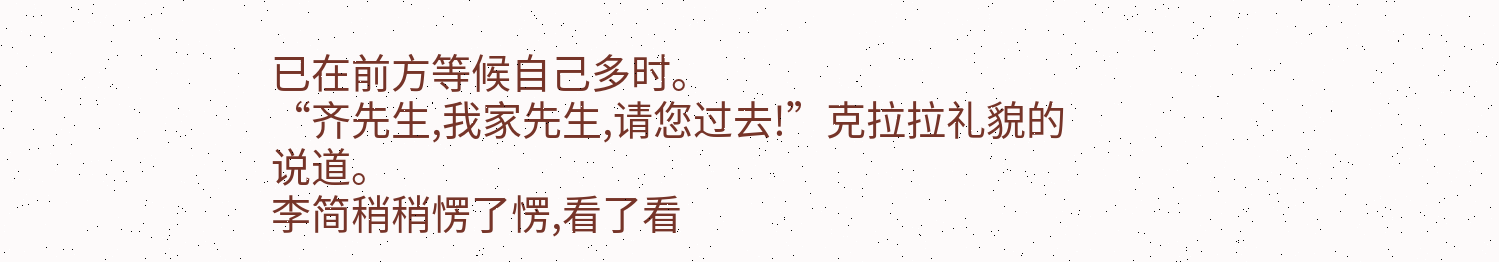已在前方等候自己多时。
“齐先生,我家先生,请您过去!”克拉拉礼貌的说道。
李简稍稍愣了愣,看了看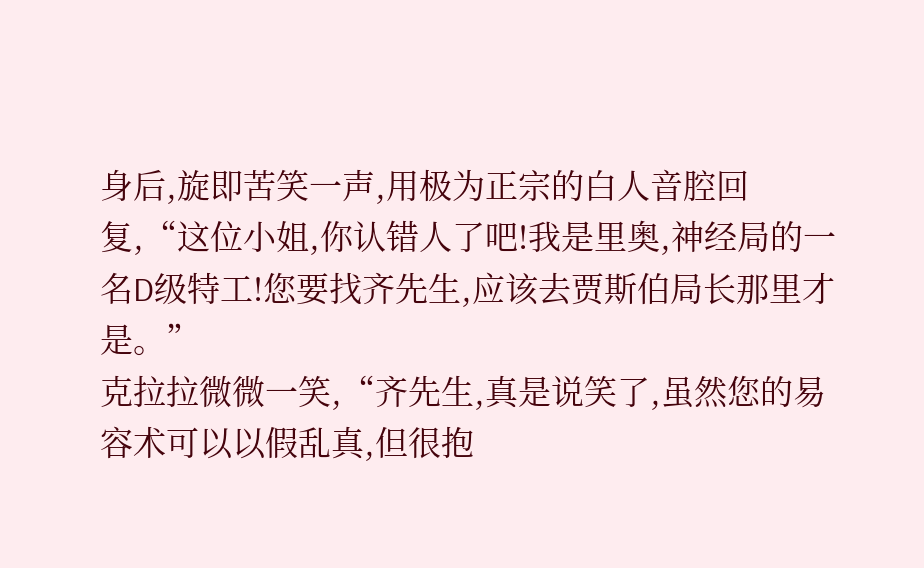身后,旋即苦笑一声,用极为正宗的白人音腔回复,“这位小姐,你认错人了吧!我是里奥,神经局的一名D级特工!您要找齐先生,应该去贾斯伯局长那里才是。”
克拉拉微微一笑,“齐先生,真是说笑了,虽然您的易容术可以以假乱真,但很抱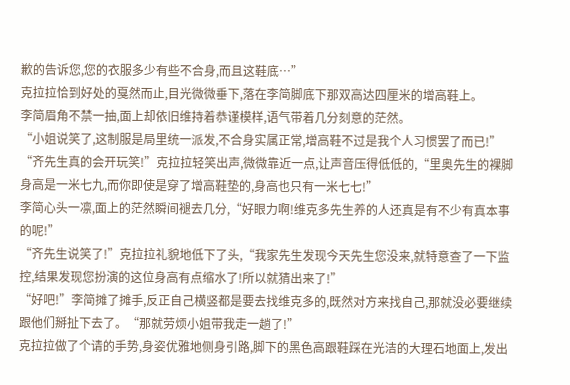歉的告诉您,您的衣服多少有些不合身,而且这鞋底…”
克拉拉恰到好处的戛然而止,目光微微垂下,落在李简脚底下那双高达四厘米的增高鞋上。
李简眉角不禁一抽,面上却依旧维持着恭谨模样,语气带着几分刻意的茫然。
“小姐说笑了,这制服是局里统一派发,不合身实属正常,增高鞋不过是我个人习惯罢了而已!”
“齐先生真的会开玩笑!”克拉拉轻笑出声,微微靠近一点,让声音压得低低的,“里奥先生的裸脚身高是一米七九,而你即使是穿了增高鞋垫的,身高也只有一米七七!”
李简心头一凛,面上的茫然瞬间褪去几分,“好眼力啊!维克多先生养的人还真是有不少有真本事的呢!”
“齐先生说笑了!”克拉拉礼貌地低下了头,“我家先生发现今天先生您没来,就特意查了一下监控,结果发现您扮演的这位身高有点缩水了!所以就猜出来了!”
“好吧!”李简摊了摊手,反正自己横竖都是要去找维克多的,既然对方来找自己,那就没必要继续跟他们掰扯下去了。“那就劳烦小姐带我走一趟了!”
克拉拉做了个请的手势,身姿优雅地侧身引路,脚下的黑色高跟鞋踩在光洁的大理石地面上,发出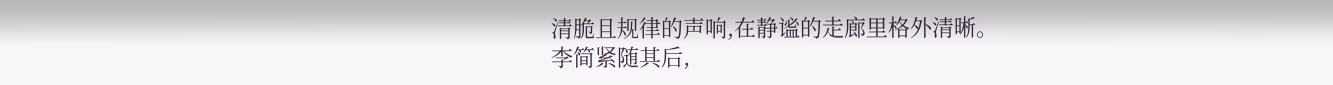清脆且规律的声响,在静谧的走廊里格外清晰。
李简紧随其后,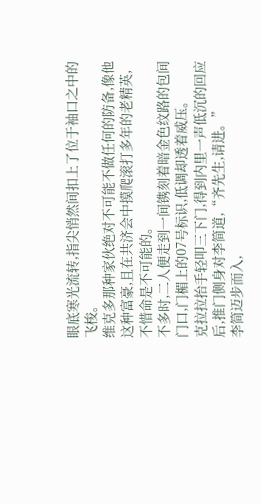眼底寒光流转,指尖悄然间扣上了位于袖口之中的飞梭。
维克多那种家伙绝对不可能不做任何的防备,像他这种富豪,且在共济会中摸爬滚打多年的老精英,不惜命是不可能的。
不多时,二人便走到一间镌刻着暗金色纹路的包间门口,门楣上的07号标识,低调却透着威压。
克拉拉抬手轻叩三下门,得到内里一声低沉的回应后,推门侧身对李简道,“齐先生,请进。”
李简迈步而入,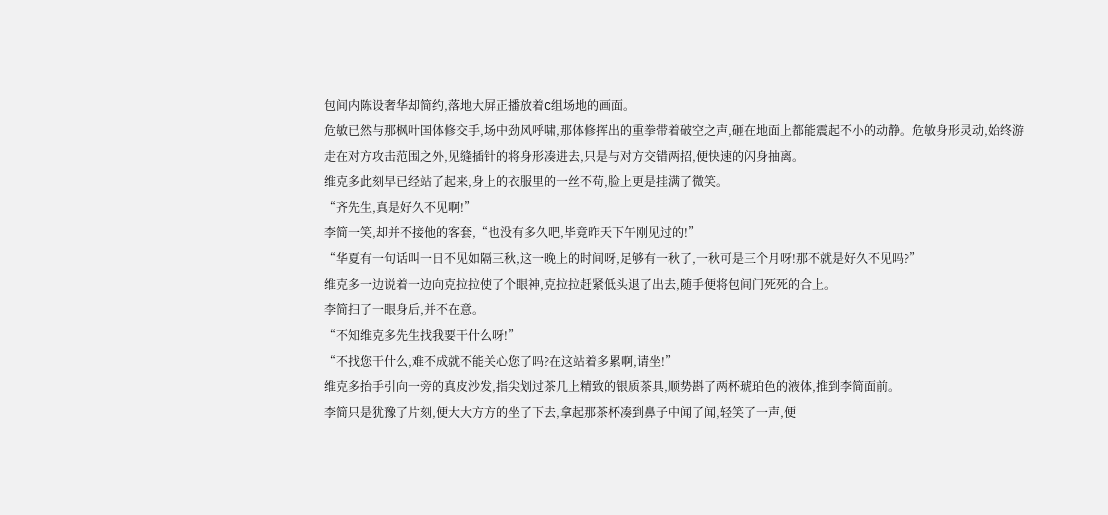包间内陈设奢华却简约,落地大屏正播放着C组场地的画面。
危敏已然与那枫叶国体修交手,场中劲风呼啸,那体修挥出的重拳带着破空之声,砸在地面上都能震起不小的动静。危敏身形灵动,始终游走在对方攻击范围之外,见缝插针的将身形凑进去,只是与对方交错两招,便快速的闪身抽离。
维克多此刻早已经站了起来,身上的衣服里的一丝不苟,脸上更是挂满了微笑。
“齐先生,真是好久不见啊!”
李简一笑,却并不接他的客套,“也没有多久吧,毕竟昨天下午刚见过的!”
“华夏有一句话叫一日不见如隔三秋,这一晚上的时间呀,足够有一秋了,一秋可是三个月呀!那不就是好久不见吗?”
维克多一边说着一边向克拉拉使了个眼神,克拉拉赶紧低头退了出去,随手便将包间门死死的合上。
李简扫了一眼身后,并不在意。
“不知维克多先生找我要干什么呀!”
“不找您干什么,难不成就不能关心您了吗?在这站着多累啊,请坐!”
维克多抬手引向一旁的真皮沙发,指尖划过茶几上精致的银质茶具,顺势斟了两杯琥珀色的液体,推到李简面前。
李简只是犹豫了片刻,便大大方方的坐了下去,拿起那茶杯凑到鼻子中闻了闻,轻笑了一声,便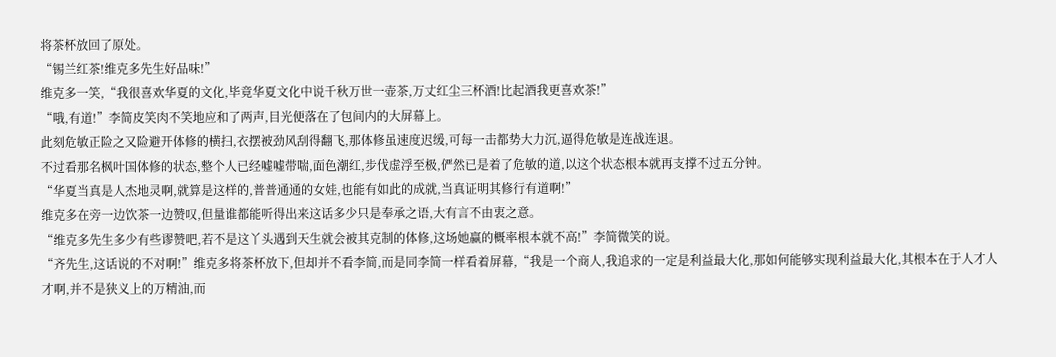将茶杯放回了原处。
“锡兰红茶!维克多先生好品味!”
维克多一笑,“我很喜欢华夏的文化,毕竟华夏文化中说千秋万世一壶茶,万丈红尘三杯酒!比起酒我更喜欢茶!”
“哦,有道!”李简皮笑肉不笑地应和了两声,目光便落在了包间内的大屏幕上。
此刻危敏正险之又险避开体修的横扫,衣摆被劲风刮得翻飞,那体修虽速度迟缓,可每一击都势大力沉,逼得危敏是连战连退。
不过看那名枫叶国体修的状态,整个人已经嘘嘘带喘,面色潮红,步伐虚浮至极,俨然已是着了危敏的道,以这个状态根本就再支撑不过五分钟。
“华夏当真是人杰地灵啊,就算是这样的,普普通通的女娃,也能有如此的成就,当真证明其修行有道啊!”
维克多在旁一边饮茶一边赞叹,但量谁都能听得出来这话多少只是奉承之语,大有言不由衷之意。
“维克多先生多少有些谬赞吧,若不是这丫头遇到天生就会被其克制的体修,这场她赢的概率根本就不高!”李简微笑的说。
“齐先生,这话说的不对啊!”维克多将茶杯放下,但却并不看李简,而是同李简一样看着屏幕,“我是一个商人,我追求的一定是利益最大化,那如何能够实现利益最大化,其根本在于人才人才啊,并不是狭义上的万精油,而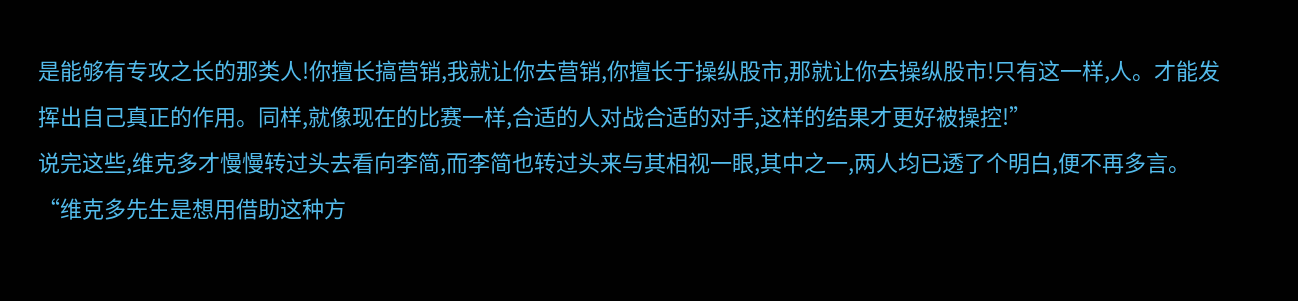是能够有专攻之长的那类人!你擅长搞营销,我就让你去营销,你擅长于操纵股市,那就让你去操纵股市!只有这一样,人。才能发挥出自己真正的作用。同样,就像现在的比赛一样,合适的人对战合适的对手,这样的结果才更好被操控!”
说完这些,维克多才慢慢转过头去看向李简,而李简也转过头来与其相视一眼,其中之一,两人均已透了个明白,便不再多言。
“维克多先生是想用借助这种方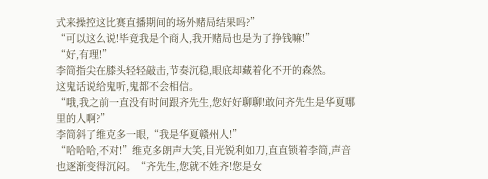式来操控这比赛直播期间的场外赌局结果吗?”
“可以这么说!毕竟我是个商人,我开赌局也是为了挣钱嘛!”
“好,有理!”
李简指尖在膝头轻轻敲击,节奏沉稳,眼底却藏着化不开的森然。
这鬼话说给鬼听,鬼都不会相信。
“哦,我之前一直没有时间跟齐先生,您好好聊聊!敢问齐先生是华夏哪里的人啊?”
李简斜了维克多一眼,“我是华夏赣州人!”
“哈哈哈,不对!”维克多朗声大笑,目光锐利如刀,直直锁着李简,声音也逐渐变得沉闷。“齐先生,您就不姓齐!您是女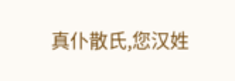真仆散氏,您汉姓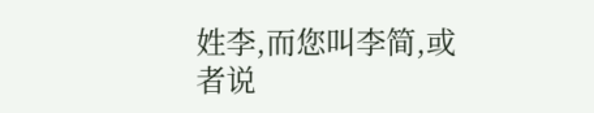姓李,而您叫李简,或者说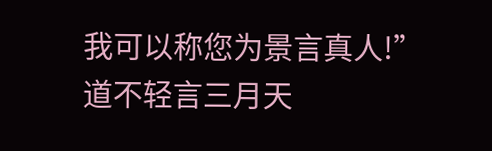我可以称您为景言真人!”
道不轻言三月天